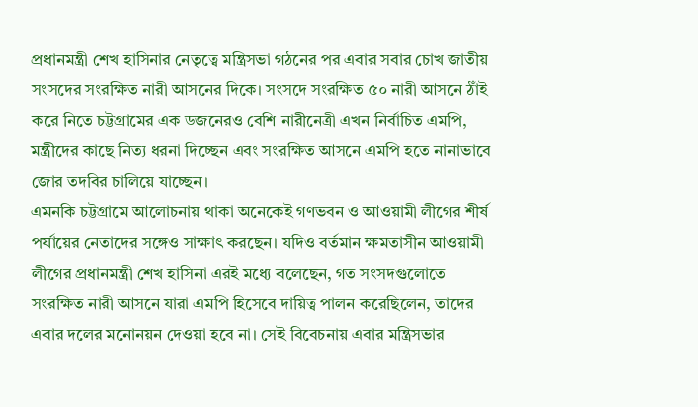প্রধানমন্ত্রী শেখ হাসিনার নেতৃত্বে মন্ত্রিসভা গঠনের পর এবার সবার চোখ জাতীয় সংসদের সংরক্ষিত নারী আসনের দিকে। সংসদে সংরক্ষিত ৫০ নারী আসনে ঠাঁই করে নিতে চট্টগ্রামের এক ডজনেরও বেশি নারীনেত্রী এখন নির্বাচিত এমপি, মন্ত্রীদের কাছে নিত্য ধরনা দিচ্ছেন এবং সংরক্ষিত আসনে এমপি হতে নানাভাবে জোর তদবির চালিয়ে যাচ্ছেন।
এমনকি চট্টগ্রামে আলোচনায় থাকা অনেকেই গণভবন ও আওয়ামী লীগের শীর্ষ পর্যায়ের নেতাদের সঙ্গেও সাক্ষাৎ করছেন। যদিও বর্তমান ক্ষমতাসীন আওয়ামী লীগের প্রধানমন্ত্রী শেখ হাসিনা এরই মধ্যে বলেছেন, গত সংসদগুলোতে সংরক্ষিত নারী আসনে যারা এমপি হিসেবে দায়িত্ব পালন করেছিলেন, তাদের এবার দলের মনোনয়ন দেওয়া হবে না। সেই বিবেচনায় এবার মন্ত্রিসভার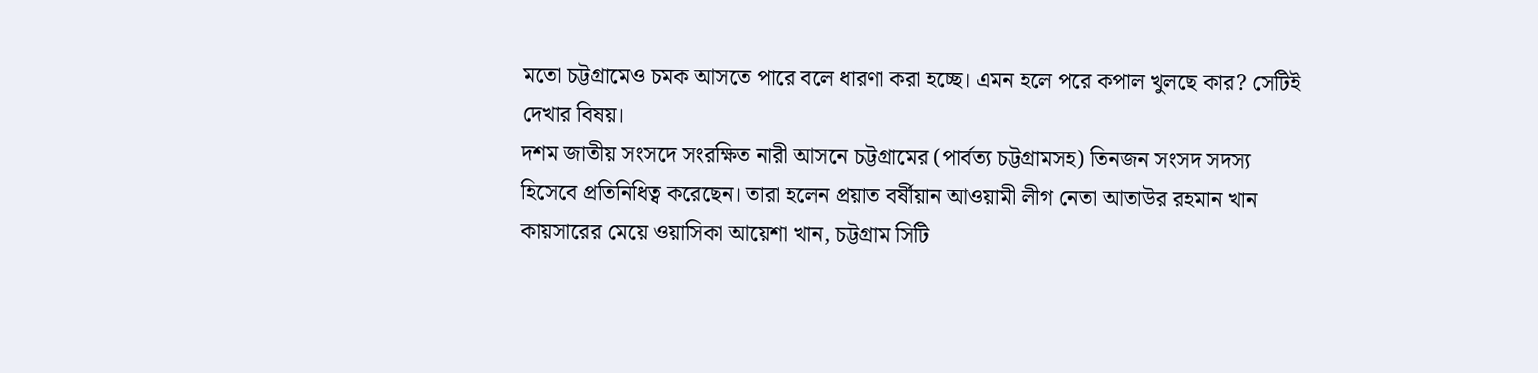মতো চট্টগ্রামেও চমক আসতে পারে বলে ধারণা করা হচ্ছে। এমন হলে পরে কপাল খুলছে কার? সেটিই দেখার বিষয়।
দশম জাতীয় সংসদে সংরক্ষিত নারী আসনে চট্টগ্রামের (পার্বত্য চট্টগ্রামসহ) তিনজন সংসদ সদস্য হিসেবে প্রতিনিধিত্ব করেছেন। তারা হলেন প্রয়াত বর্ষীয়ান আওয়ামী লীগ নেতা আতাউর রহমান খান কায়সারের মেয়ে ওয়াসিকা আয়েশা খান, চট্টগ্রাম সিটি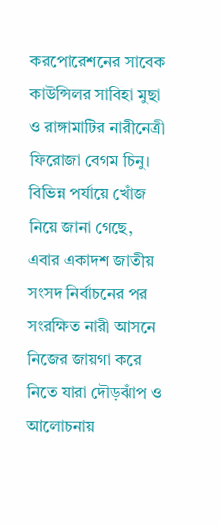করপোরেশনের সাবেক কাউন্সিলর সাবিহা মুছা ও রাঙ্গামাটির নারীনেত্রী ফিরোজা বেগম চিনু।
বিভিন্ন পর্যায়ে খোঁজ নিয়ে জানা গেছে, এবার একাদশ জাতীয় সংসদ নির্বাচনের পর সংরক্ষিত নারী আসনে নিজের জায়গা করে নিতে যারা দৌড়ঝাঁপ ও আলোচনায়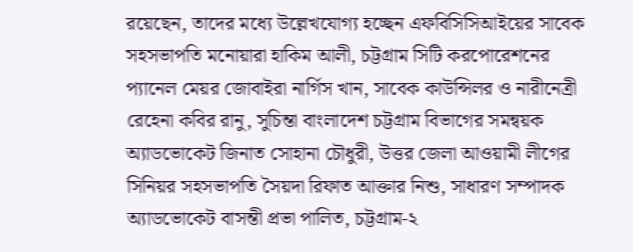রয়েছেন, তাদের মধ্যে উল্লেখযোগ্য হচ্ছেন এফবিসিসিআইয়ের সাবেক সহসভাপতি মনোয়ারা হাকিম আলী, চট্টগ্রাম সিটি করপোরেশনের প্যানেল মেয়র জোবাইরা নার্গিস খান, সাবেক কাউন্সিলর ও নারীনেত্রী রেহেনা কবির রানু, সুচিন্তা বাংলাদেশ চট্টগ্রাম বিভাগের সমন্বয়ক অ্যাডভোকেট জিনাত সোহানা চৌধুরী, উত্তর জেলা আওয়ামী লীগের সিনিয়র সহসভাপতি সৈয়দা রিফাত আক্তার নিশু, সাধারণ সম্পাদক অ্যাডভোকেট বাসন্তী প্রভা পালিত, চট্টগ্রাম-২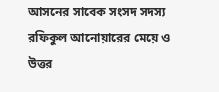আসনের সাবেক সংসদ সদস্য রফিকুল আনোয়ারের মেয়ে ও উত্তর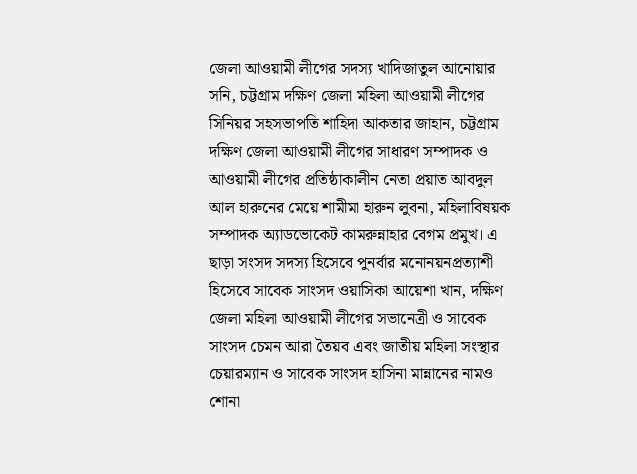জেলা আওয়ামী লীগের সদস্য খাদিজাতুল আনোয়ার সনি, চট্টগ্রাম দক্ষিণ জেলা মহিলা আওয়ামী লীগের সিনিয়র সহসভাপতি শাহিদা আকতার জাহান, চট্টগ্রাম দক্ষিণ জেলা আওয়ামী লীগের সাধারণ সম্পাদক ও আওয়ামী লীগের প্রতিষ্ঠাকালীন নেতা প্রয়াত আবদুল আল হারুনের মেয়ে শামীমা হারুন লুবনা, মহিলাবিষয়ক সম্পাদক অ্যাডভোকেট কামরুন্নাহার বেগম প্রমুখ। এ ছাড়া সংসদ সদস্য হিসেবে পুনর্বার মনোনয়নপ্রত্যাশী হিসেবে সাবেক সাংসদ ওয়াসিকা আয়েশা খান, দক্ষিণ জেলা মহিলা আওয়ামী লীগের সভানেত্রী ও সাবেক সাংসদ চেমন আরা তৈয়ব এবং জাতীয় মহিলা সংস্থার চেয়ারম্যান ও সাবেক সাংসদ হাসিনা মান্নানের নামও শোনা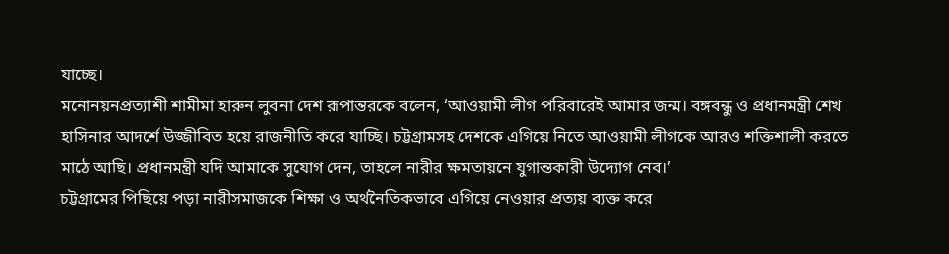যাচ্ছে।
মনোনয়নপ্রত্যাশী শামীমা হারুন লুবনা দেশ রূপান্তরকে বলেন, ‘আওয়ামী লীগ পরিবারেই আমার জন্ম। বঙ্গবন্ধু ও প্রধানমন্ত্রী শেখ হাসিনার আদর্শে উজ্জীবিত হয়ে রাজনীতি করে যাচ্ছি। চট্টগ্রামসহ দেশকে এগিয়ে নিতে আওয়ামী লীগকে আরও শক্তিশালী করতে মাঠে আছি। প্রধানমন্ত্রী যদি আমাকে সুযোগ দেন, তাহলে নারীর ক্ষমতায়নে যুগান্তকারী উদ্যোগ নেব।’
চট্টগ্রামের পিছিয়ে পড়া নারীসমাজকে শিক্ষা ও অর্থনৈতিকভাবে এগিয়ে নেওয়ার প্রত্যয় ব্যক্ত করে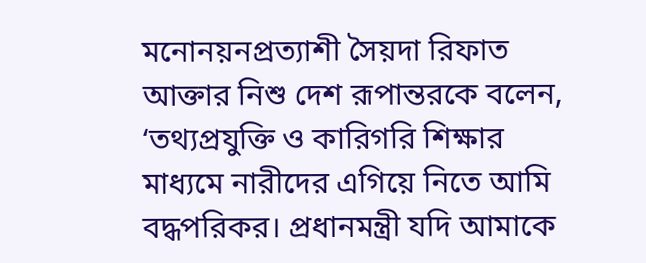মনোনয়নপ্রত্যাশী সৈয়দা রিফাত আক্তার নিশু দেশ রূপান্তরকে বলেন, ‘তথ্যপ্রযুক্তি ও কারিগরি শিক্ষার মাধ্যমে নারীদের এগিয়ে নিতে আমি বদ্ধপরিকর। প্রধানমন্ত্রী যদি আমাকে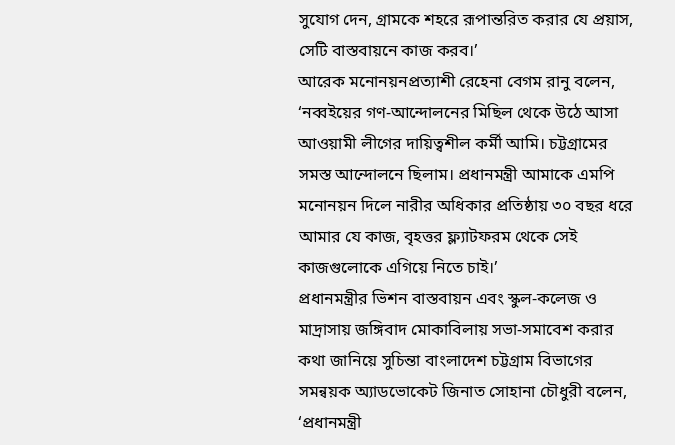সুযোগ দেন, গ্রামকে শহরে রূপান্তরিত করার যে প্রয়াস, সেটি বাস্তবায়নে কাজ করব।’
আরেক মনোনয়নপ্রত্যাশী রেহেনা বেগম রানু বলেন, ‘নব্বইয়ের গণ-আন্দোলনের মিছিল থেকে উঠে আসা আওয়ামী লীগের দায়িত্বশীল কর্মী আমি। চট্টগ্রামের সমস্ত আন্দোলনে ছিলাম। প্রধানমন্ত্রী আমাকে এমপি মনোনয়ন দিলে নারীর অধিকার প্রতিষ্ঠায় ৩০ বছর ধরে আমার যে কাজ, বৃহত্তর ফ্ল্যাটফরম থেকে সেই কাজগুলোকে এগিয়ে নিতে চাই।’
প্রধানমন্ত্রীর ভিশন বাস্তবায়ন এবং স্কুল-কলেজ ও মাদ্রাসায় জঙ্গিবাদ মোকাবিলায় সভা-সমাবেশ করার কথা জানিয়ে সুচিন্তা বাংলাদেশ চট্টগ্রাম বিভাগের সমন্বয়ক অ্যাডভোকেট জিনাত সোহানা চৌধুরী বলেন, ‘প্রধানমন্ত্রী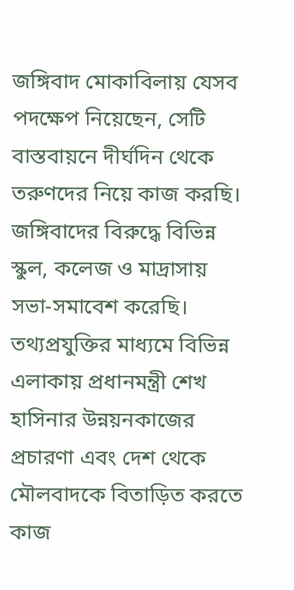জঙ্গিবাদ মোকাবিলায় যেসব পদক্ষেপ নিয়েছেন, সেটি বাস্তবায়নে দীর্ঘদিন থেকে তরুণদের নিয়ে কাজ করছি। জঙ্গিবাদের বিরুদ্ধে বিভিন্ন স্কুল, কলেজ ও মাদ্রাসায় সভা-সমাবেশ করেছি। তথ্যপ্রযুক্তির মাধ্যমে বিভিন্ন এলাকায় প্রধানমন্ত্রী শেখ হাসিনার উন্নয়নকাজের প্রচারণা এবং দেশ থেকে মৌলবাদকে বিতাড়িত করতে কাজ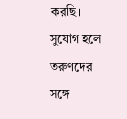করছি। সুযোগ হলে তরুণদের সঙ্গে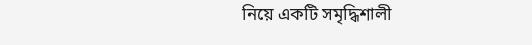নিয়ে একটি সমৃদ্ধিশালী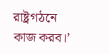রাষ্ট্রগঠনে কাজ করব।’